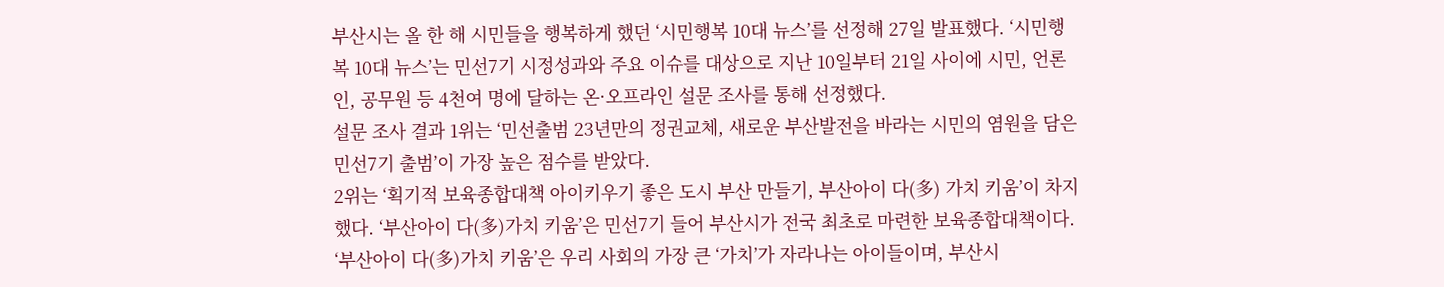부산시는 올 한 해 시민들을 행복하게 했던 ‘시민행복 10대 뉴스’를 선정해 27일 발표했다. ‘시민행복 10대 뉴스’는 민선7기 시정성과와 주요 이슈를 대상으로 지난 10일부터 21일 사이에 시민, 언론인, 공무원 등 4천여 명에 달하는 온·오프라인 설문 조사를 통해 선정했다.
설문 조사 결과 1위는 ‘민선출범 23년만의 정권교체, 새로운 부산발전을 바라는 시민의 염원을 담은 민선7기 출범’이 가장 높은 점수를 받았다.
2위는 ‘획기적 보육종합대책 아이키우기 좋은 도시 부산 만들기, 부산아이 다(多) 가치 키움’이 차지했다. ‘부산아이 다(多)가치 키움’은 민선7기 들어 부산시가 전국 최초로 마련한 보육종합대책이다. ‘부산아이 다(多)가치 키움’은 우리 사회의 가장 큰 ‘가치’가 자라나는 아이들이며, 부산시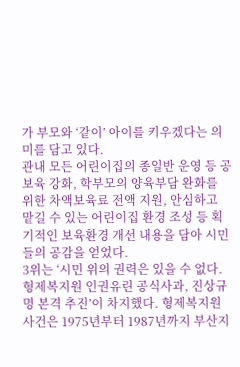가 부모와 ‘같이’ 아이를 키우겠다는 의미를 담고 있다.
관내 모든 어린이집의 종일반 운영 등 공보육 강화, 학부모의 양육부담 완화를 위한 차액보육료 전액 지원, 안심하고 맡길 수 있는 어린이집 환경 조성 등 획기적인 보육환경 개선 내용을 담아 시민들의 공감을 얻었다.
3위는 ‘시민 위의 권력은 있을 수 없다. 형제복지원 인권유린 공식사과, 진상규명 본격 추진’이 차지했다. 형제복지원 사건은 1975년부터 1987년까지 부산지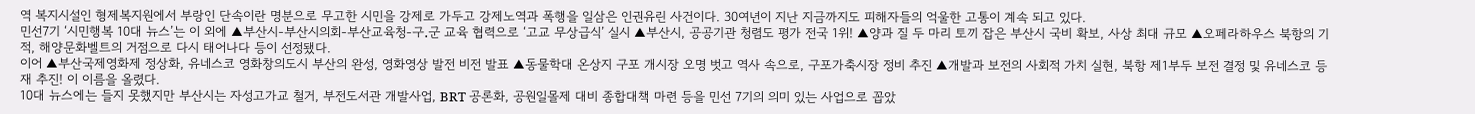역 복지시설인 형제복지원에서 부랑인 단속이란 명분으로 무고한 시민을 강제로 가두고 강제노역과 폭행을 일삼은 인권유린 사건이다. 30여년이 지난 지금까지도 피해자들의 억울한 고통이 계속 되고 있다.
민선7기 ‘시민행복 10대 뉴스’는 이 외에 ▲부산시-부산시의회-부산교육청-구․군 교육 협력으로 ‘고교 무상급식’ 실시 ▲부산시, 공공기관 청렴도 평가 전국 1위! ▲양과 질 두 마리 토끼 잡은 부산시 국비 확보, 사상 최대 규모 ▲오페라하우스 북항의 기적, 해양문화벨트의 거점으로 다시 태어나다 등이 선정됐다.
이어 ▲부산국제영화제 정상화, 유네스코 영화창의도시 부산의 완성, 영화영상 발전 비전 발표 ▲동물학대 온상지 구포 개시장 오명 벗고 역사 속으로, 구포가축시장 정비 추진 ▲개발과 보전의 사회적 가치 실현, 북항 제1부두 보전 결정 및 유네스코 등재 추진! 이 이름을 올렸다.
10대 뉴스에는 들지 못했지만 부산시는 자성고가교 철거, 부전도서관 개발사업, BRT 공론화, 공원일몰제 대비 종합대책 마련 등을 민선 7기의 의미 있는 사업으로 꼽았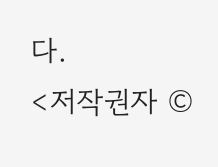다.
<저작권자 ©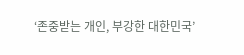‘존중받는 개인, 부강한 대한민국’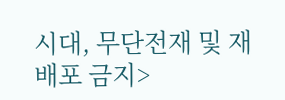시대, 무단전재 및 재배포 금지>